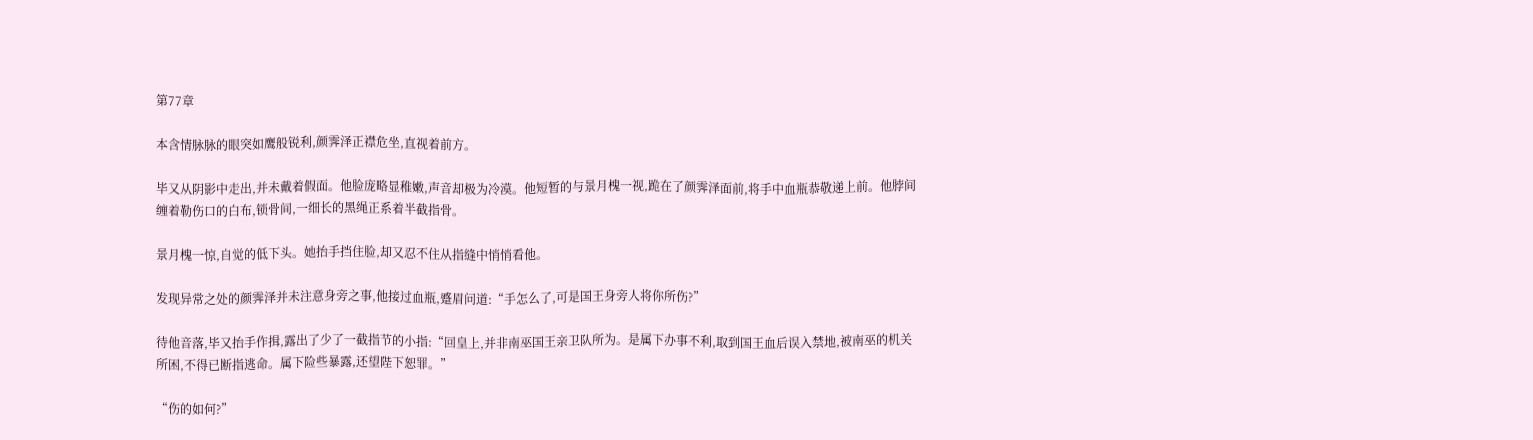第77章

本含情脉脉的眼突如鹰般锐利,颜霁泽正襟危坐,直视着前方。

毕又从阴影中走出,并未戴着假面。他脸庞略显稚嫩,声音却极为冷漠。他短暂的与景月槐一视,跪在了颜霁泽面前,将手中血瓶恭敬递上前。他脖间缠着勒伤口的白布,锁骨间,一细长的黑绳正系着半截指骨。

景月槐一惊,自觉的低下头。她抬手挡住脸,却又忍不住从指缝中悄悄看他。

发现异常之处的颜霁泽并未注意身旁之事,他接过血瓶,蹙眉问道:“手怎么了,可是国王身旁人将你所伤?”

待他音落,毕又抬手作揖,露出了少了一截指节的小指:“回皇上,并非南巫国王亲卫队所为。是属下办事不利,取到国王血后误入禁地,被南巫的机关所困,不得已断指逃命。属下险些暴露,还望陛下恕罪。”

“伤的如何?”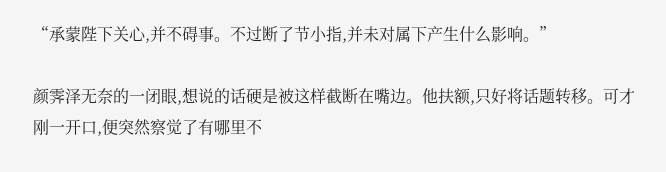“承蒙陛下关心,并不碍事。不过断了节小指,并未对属下产生什么影响。”

颜霁泽无奈的一闭眼,想说的话硬是被这样截断在嘴边。他扶额,只好将话题转移。可才刚一开口,便突然察觉了有哪里不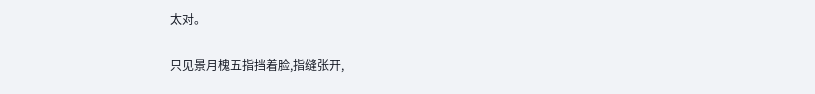太对。

只见景月槐五指挡着脸,指缝张开,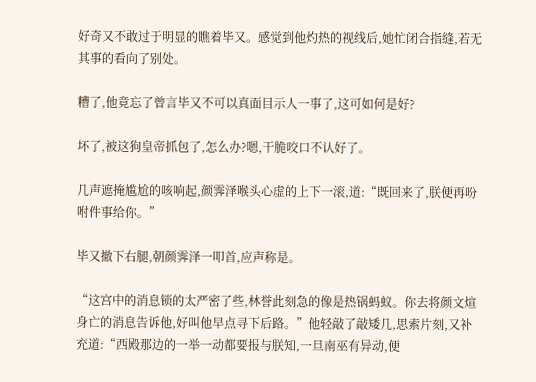好奇又不敢过于明显的瞧着毕又。感觉到他灼热的视线后,她忙闭合指缝,若无其事的看向了别处。

糟了,他竟忘了曾言毕又不可以真面目示人一事了,这可如何是好?

坏了,被这狗皇帝抓包了,怎么办?嗯,干脆咬口不认好了。

几声遮掩尴尬的咳响起,颜霁泽喉头心虚的上下一滚,道:“既回来了,朕便再吩咐件事给你。”

毕又撤下右腿,朝颜霁泽一叩首,应声称是。

“这宫中的消息锁的太严密了些,林誉此刻急的像是热锅蚂蚁。你去将颜文煊身亡的消息告诉他,好叫他早点寻下后路。”他轻敲了敲矮几,思索片刻,又补充道:“西殿那边的一举一动都要报与朕知,一旦南巫有异动,便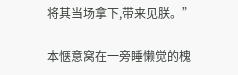将其当场拿下,带来见朕。”

本惬意窝在一旁睡懒觉的槐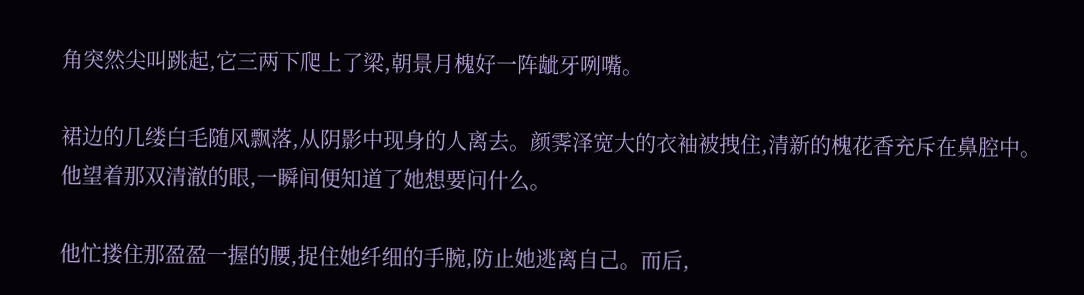角突然尖叫跳起,它三两下爬上了梁,朝景月槐好一阵龇牙咧嘴。

裙边的几缕白毛随风飘落,从阴影中现身的人离去。颜霁泽宽大的衣袖被拽住,清新的槐花香充斥在鼻腔中。他望着那双清澈的眼,一瞬间便知道了她想要问什么。

他忙搂住那盈盈一握的腰,捉住她纤细的手腕,防止她逃离自己。而后,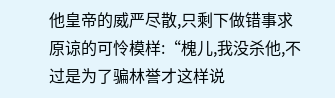他皇帝的威严尽散,只剩下做错事求原谅的可怜模样:“槐儿,我没杀他,不过是为了骗林誉才这样说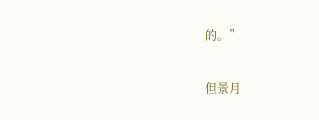的。”

但景月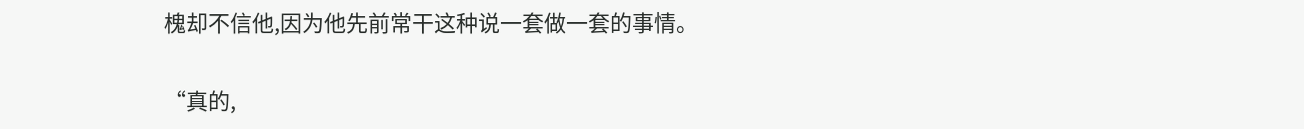槐却不信他,因为他先前常干这种说一套做一套的事情。

“真的,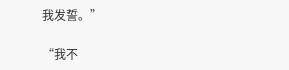我发誓。”

“我不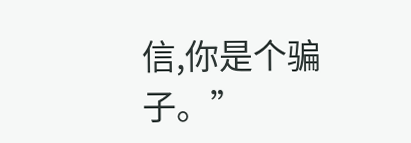信,你是个骗子。”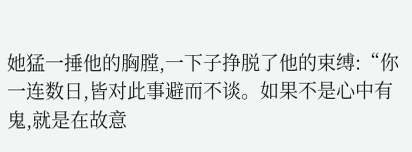她猛一捶他的胸膛,一下子挣脱了他的束缚:“你一连数日,皆对此事避而不谈。如果不是心中有鬼,就是在故意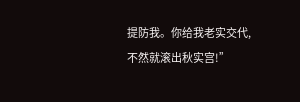提防我。你给我老实交代,不然就滚出秋实宫!”